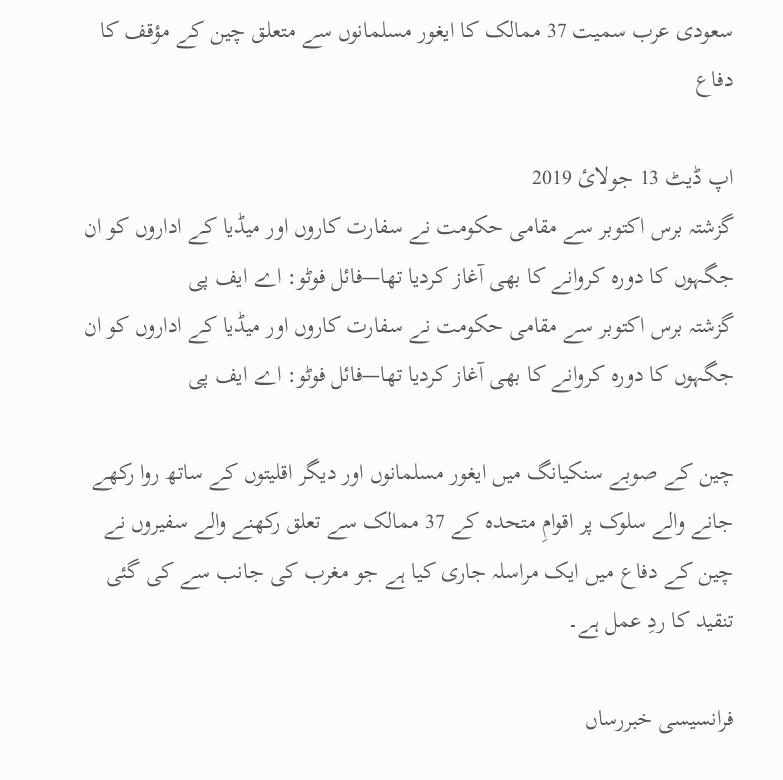سعودی عرب سمیت 37 ممالک کا ایغور مسلمانوں سے متعلق چین کے مؤقف کا دفاع

اپ ڈیٹ 13 جولائ 2019
گزشتہ برس اکتوبر سے مقامی حکومت نے سفارت کاروں اور میڈیا کے اداروں کو ان جگہوں کا دورہ کروانے کا بھی آغاز کردیا تھا—فائل فوٹو: اے ایف پی
گزشتہ برس اکتوبر سے مقامی حکومت نے سفارت کاروں اور میڈیا کے اداروں کو ان جگہوں کا دورہ کروانے کا بھی آغاز کردیا تھا—فائل فوٹو: اے ایف پی

چین کے صوبے سنکیانگ میں ایغور مسلمانوں اور دیگر اقلیتوں کے ساتھ روا رکھے جانے والے سلوک پر اقوامِ متحدہ کے 37 ممالک سے تعلق رکھنے والے سفیروں نے چین کے دفاع میں ایک مراسلہ جاری کیا ہے جو مغرب کی جانب سے کی گئی تنقید کا ردِ عمل ہے۔

فرانسیسی خبررساں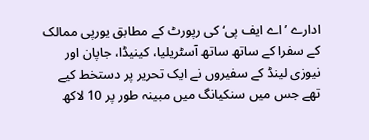ادارے ’اے ایف پی‘ کی رپورٹ کے مطابق یورپی ممالک کے سفرا کے ساتھ ساتھ آسٹریلیا، کینیڈا، جاپان اور نیوزی لینڈ کے سفیروں نے ایک تحریر پر دستخط کیے تھے جس میں سنکیانگ میں مبینہ طور پر 10 لاکھ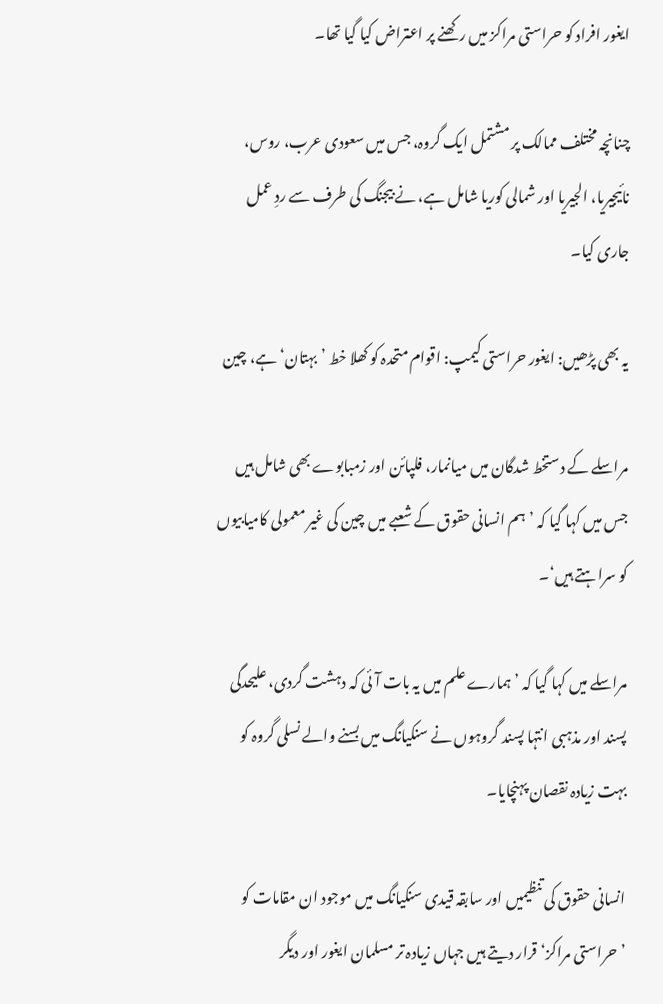ایغور افراد کو حراستی مراکز میں رکھنے پر اعتراض کیا گیا تھا۔

چنانچہ مختلف ممالک پر مشتمل ایک گروہ، جس میں سعودی عرب، روس، نائیجیریا، الجیریا اور شمالی کوریا شامل ہے، نے بیجنگ کی طرف سے ردِ عمل جاری کیا۔

یہ بھی پڑھیں: ایغور حراستی کیمپ: اقوام متحدہ کو کھلا خط ’بہتان‘ ہے، چین

مراسلے کے دستخط شدگان میں میانمار، فلپائن اور زمبابوے بھی شامل ہیں جس میں کہا گیا کہ ’ہم انسانی حقوق کے شعبے میں چین کی غیر معمولی کامیابیوں کو سراہتے ہیں‘۔

مراسلے میں کہا گیا کہ ’ہمارے علم میں یہ بات آئی کہ دہشت گردی، علیحدگی پسند اور مذہبی انتہا پسند گروہوں نے سنکیانگ میں بسنے والے نسلی گروہ کو بہت زیادہ نقصان پہنچایا۔

انسانی حقوق کی تنظیمیں اور سابقہ قیدی سنکیانگ میں موجود ان مقامات کو ’حراستی مراکز‘ قرار دیتے ہیں جہاں زیادہ تر مسلمان ایغور اور دیگر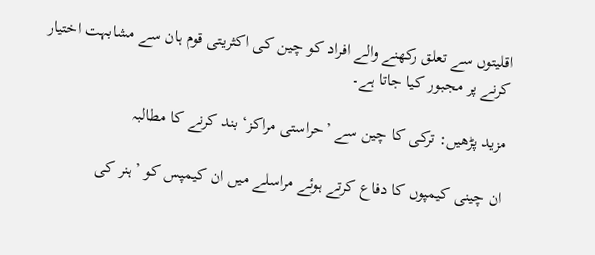اقلیتوں سے تعلق رکھنے والے افراد کو چین کی اکثریتی قوم ہان سے مشابہت اختیار کرنے پر مجبور کیا جاتا ہے۔

مزید پڑھیں: ترکی کا چین سے ’حراستی مراکز‘ بند کرنے کا مطالبہ

ان چینی کیمپوں کا دفاع کرتے ہوئے مراسلے میں ان کیمپس کو ’ہنر کی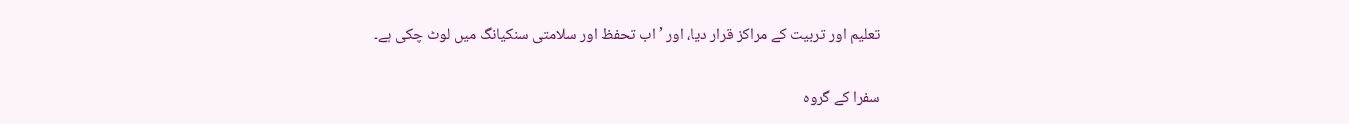تعلیم اور تربیت کے مراکز قرار دیا، اور ’اب تحفظ اور سلامتی سنکیانگ میں لوٹ چکی ہے۔

سفرا کے گروہ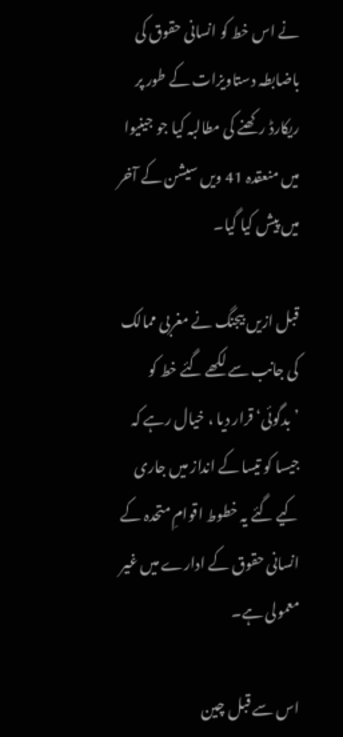نے اس خط کو انسانی حقوق کی باضابطہ دستاویزات کے طور پر ریکارڈ رکھنے کی مطالبہ کیا جو جینیوا میں منعقدہ 41 ویں سیشن کے آخر میں پیش کیا گیا۔

قبل ازیں بیجنگ نے مغربی ممالک کی جانب سے لکھے گئے خط کو ’بدگوئی‘ قرار دیا ، خیال رہے کہ جیسا کو تیسا کے انداز میں جاری کیے گئے یہ خطوط اقوامِ متحدہ کے انسانی حقوق کے ادارے میں غیر معمولی ہے۔

اس سے قبل چین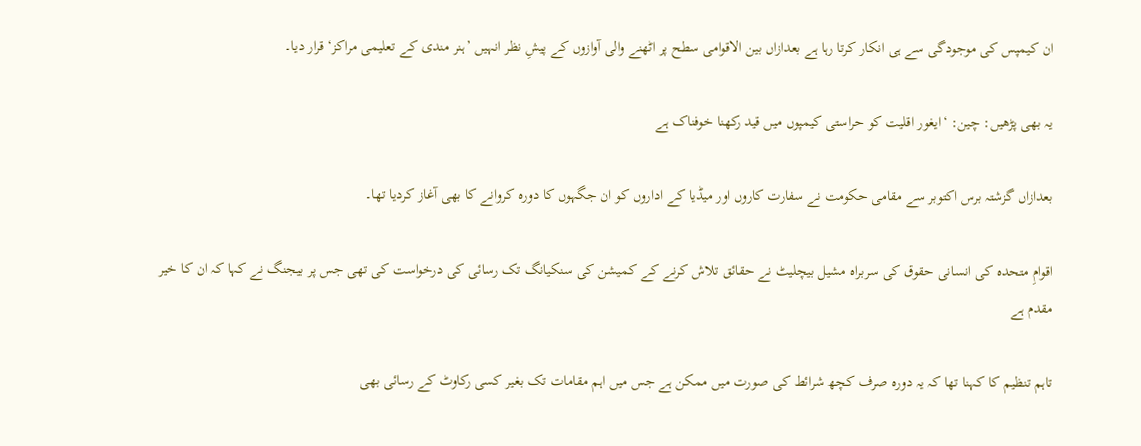ان کیمپس کی موجودگی سے ہی انکار کرتا رہا ہے بعدازاں بین الاقوامی سطح پر اٹھنے والی آوازوں کے پیشِ نظر انہیں ’ہنر مندی کے تعلیمی مراکز‘ قرار دیا۔

یہ بھی پڑھیں: چین: ‘ایغور اقلیت کو حراستی کیمپوں میں قید رکھنا خوفناک ہے

بعدازاں گزشتہ برس اکتوبر سے مقامی حکومت نے سفارت کاروں اور میڈیا کے اداروں کو ان جگہوں کا دورہ کروانے کا بھی آغاز کردیا تھا۔

اقوامِ متحدہ کی انسانی حقوق کی سربراہ مشیل بیچلیٹ نے حقائق تلاش کرنے کے کمیشن کی سنکیانگ تک رسائی کی درخواست کی تھی جس پر بیجنگ نے کہا کہ ان کا خیر مقدم ہے

تاہم تنظیم کا کہنا تھا کہ یہ دورہ صرف کچھ شرائط کی صورت میں ممکن ہے جس میں اہم مقامات تک بغیر کسی رکاوٹ کے رسائی بھی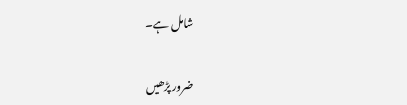شامل ہے۔

ضرور پڑھیں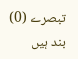تبصرے (0) بند ہیں